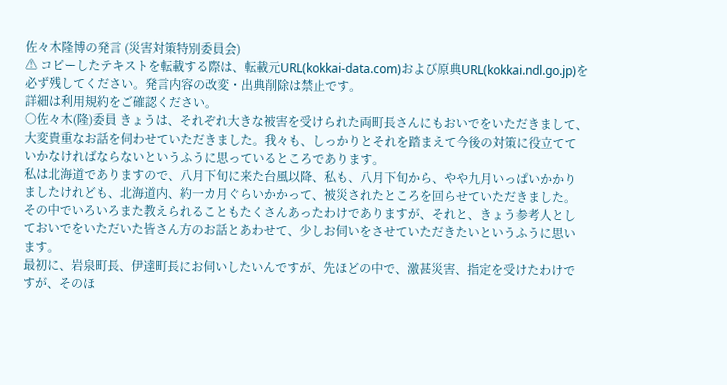佐々木隆博の発言 (災害対策特別委員会)
⚠ コピーしたテキストを転載する際は、転載元URL(kokkai-data.com)および原典URL(kokkai.ndl.go.jp)を必ず残してください。発言内容の改変・出典削除は禁止です。
詳細は利用規約をご確認ください。
○佐々木(隆)委員 きょうは、それぞれ大きな被害を受けられた両町長さんにもおいでをいただきまして、大変貴重なお話を伺わせていただきました。我々も、しっかりとそれを踏まえて今後の対策に役立てていかなければならないというふうに思っているところであります。
私は北海道でありますので、八月下旬に来た台風以降、私も、八月下旬から、やや九月いっぱいかかりましたけれども、北海道内、約一カ月ぐらいかかって、被災されたところを回らせていただきました。その中でいろいろまた教えられることもたくさんあったわけでありますが、それと、きょう参考人としておいでをいただいた皆さん方のお話とあわせて、少しお伺いをさせていただきたいというふうに思います。
最初に、岩泉町長、伊達町長にお伺いしたいんですが、先ほどの中で、激甚災害、指定を受けたわけですが、そのほ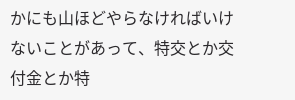かにも山ほどやらなければいけないことがあって、特交とか交付金とか特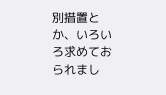別措置とか、いろいろ求めておられまし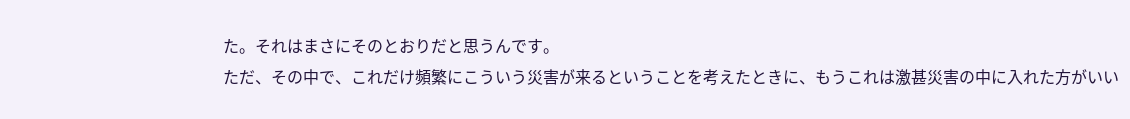た。それはまさにそのとおりだと思うんです。
ただ、その中で、これだけ頻繁にこういう災害が来るということを考えたときに、もうこれは激甚災害の中に入れた方がいい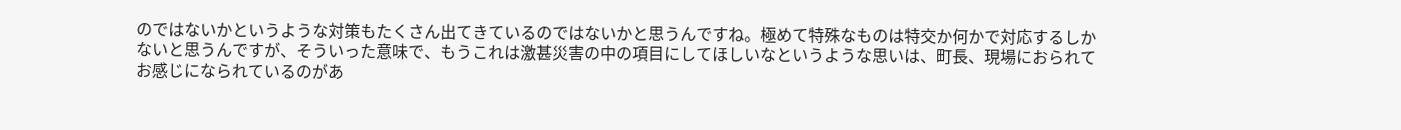のではないかというような対策もたくさん出てきているのではないかと思うんですね。極めて特殊なものは特交か何かで対応するしかないと思うんですが、そういった意味で、もうこれは激甚災害の中の項目にしてほしいなというような思いは、町長、現場におられてお感じになられているのがあ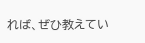れば、ぜひ教えてい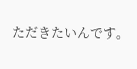ただきたいんです。